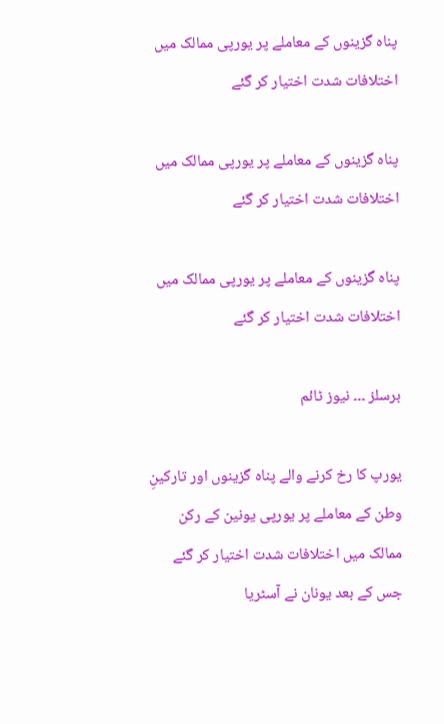پناہ گزینوں کے معاملے پر یورپی ممالک میں اختلافات شدت اختیار کر گئے

پناہ گزینوں کے معاملے پر یورپی ممالک میں اختلافات شدت اختیار کر گئے

پناہ گزینوں کے معاملے پر یورپی ممالک میں اختلافات شدت اختیار کر گئے

برسلز ۔۔۔ نیوز ٹائم

یورپ کا رخ کرنے والے پناہ گزینوں اور تارکینِ وطن کے معاملے پر یورپی یونین کے رکن ممالک میں اختلافات شدت اختیار کر گئے جس کے بعد یونان نے آسٹریا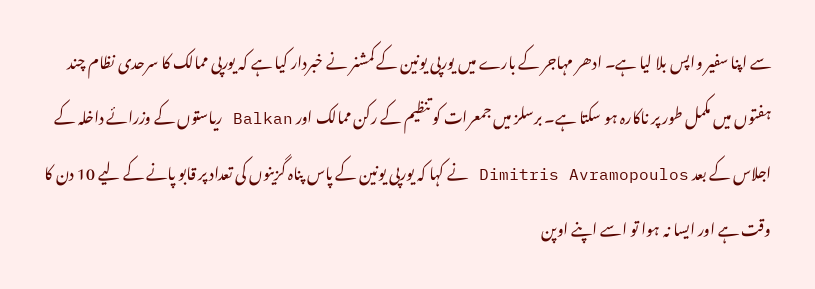سے اپنا سفیر واپس بلا لیا ہے۔ ادھر مہاجر کے بارے میں یورپی یونین کے کمشنر نے خبردار کیا ہے کہ یورپی ممالک کا سرحدی نظام چند ہفتوں میں مکمل طور پر ناکارہ ہو سکتا ہے۔ برسلز میں جمعرات کو تنظیم کے رکن ممالک اور Balkan ریاستوں کے وزرائے داخلہ کے اجلاس کے بعد Dimitris Avramopoulos نے کہا کہ یورپی یونین کے پاس پناہ گزینوں کی تعداد پر قابو پانے کے لیے 10 دن کا وقت ہے اور ایسا نہ ہوا تو اسے اپنے اوپن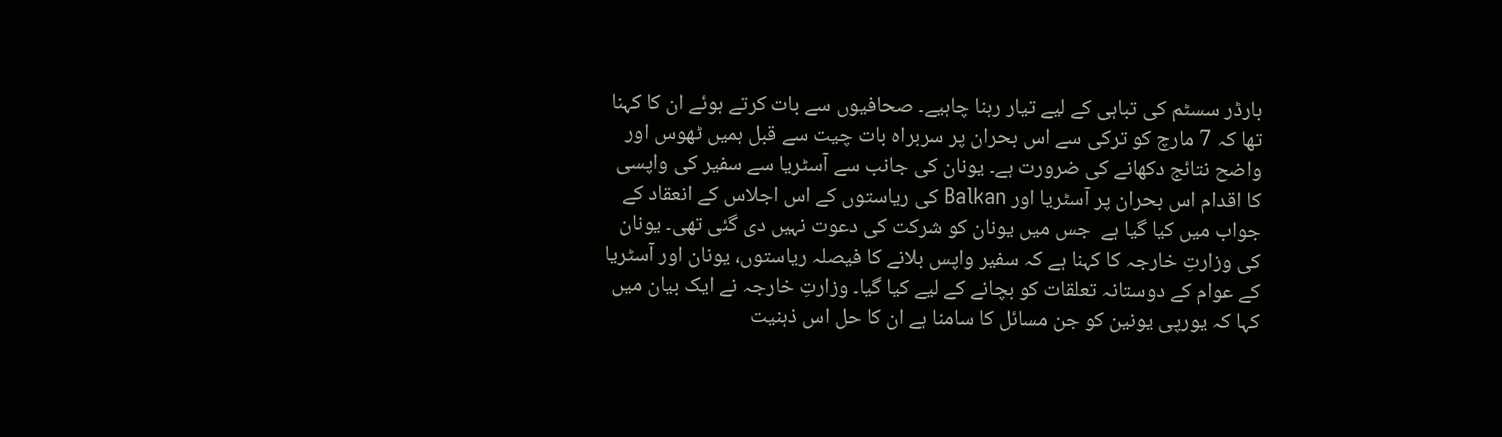بارڈر سسٹم کی تباہی کے لیے تیار رہنا چاہیے۔ صحافیوں سے بات کرتے ہوئے ان کا کہنا تھا کہ 7 مارچ کو ترکی سے اس بحران پر سربراہ بات چیت سے قبل ہمیں ٹھوس اور واضح نتائج دکھانے کی ضرورت ہے۔ یونان کی جانب سے آسٹریا سے سفیر کی واپسی کا اقدام اس بحران پر آسٹریا اور Balkan کی ریاستوں کے اس اجلاس کے انعقاد کے جواب میں کیا گیا ہے  جس میں یونان کو شرکت کی دعوت نہیں دی گئی تھی۔ یونان کی وزارتِ خارجہ کا کہنا ہے کہ سفیر واپس بلانے کا فیصلہ ریاستوں، یونان اور آسٹریا کے عوام کے دوستانہ تعلقات کو بچانے کے لیے کیا گیا۔ وزارتِ خارجہ نے ایک بیان میں کہا کہ یورپی یونین کو جن مسائل کا سامنا ہے ان کا حل اس ذہنیت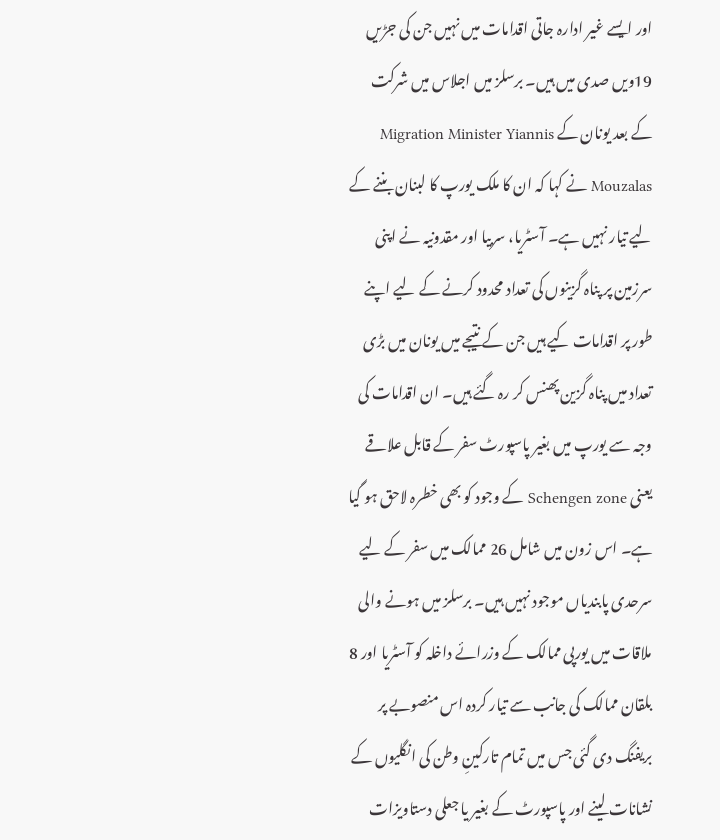اور ایسے غیر ادارہ جاتی اقدامات میں نہیں جن کی جڑیں 19ویں صدی میں ہیں۔ برسلز میں اجلاس میں شرکت کے بعد یونان کے Migration Minister Yiannis Mouzalas نے کہا کہ ان کا ملک یورپ کا لبنان بننے کے لیے تیار نہیں ہے۔ آسٹریا، سربیا اور مقدونیہ نے اپنی سرزمین پر پناہ گزینوں کی تعداد محدود کرنے کے لیے اپنے طور پر اقدامات کیے ہیں جن کے نتیجے میں یونان میں بڑی تعداد میں پناہ گزین پھنس کر رہ گئے ہیں۔ ان اقدامات کی وجہ سے یورپ میں بغیر پاسپورٹ سفر کے قابل علاقے یعنی Schengen zone کے وجود کو بھی خطرہ لاحق ہو گیا ہے۔ اس زون میں شامل 26 ممالک میں سفر کے لیے سرحدی پابندیاں موجود نہیں ہیں۔ برسلز میں ہونے والی ملاقات میں یورپی ممالک کے وزرائے داخلہ کو آسٹریا اور 8 بلقان ممالک کی جانب سے تیار کردہ اس منصوبے پر بریفنگ دی گئی جس میں تمام تارکینِ وطن کی انگلیوں کے نشانات لینے اور پاسپورٹ کے بغیر یا جعلی دستاویزات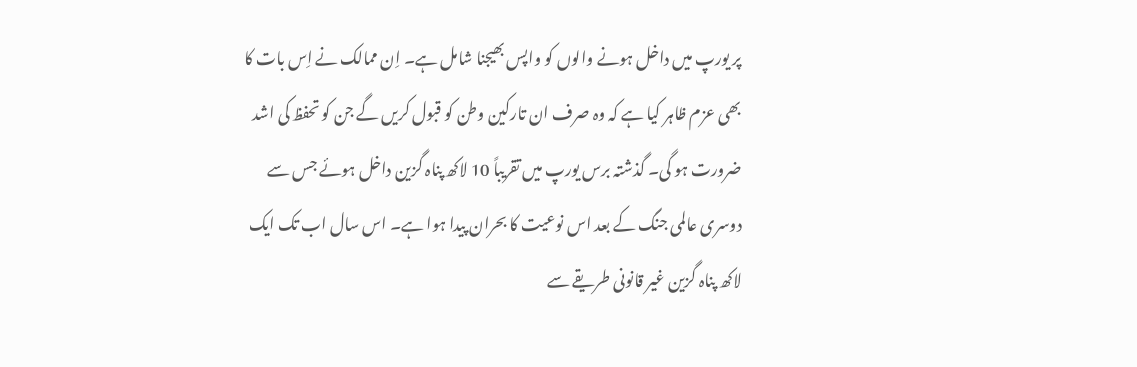پر یورپ میں داخل ہونے والوں کو واپس بھیجنا شامل ہے۔ اِن ممالک نے اِس بات کا بھی عزم ظاہر کیا ہے کہ وہ صرف ان تارکین وطن کو قبول کریں گے جن کو تحفظ کی اشد ضرورت ہو گی۔ گذشتہ برس یورپ میں تقریباً 10 لاکھ پناہ گزین داخل ہوئے جس سے دوسری عالمی جنگ کے بعد اس نوعیت کا بحران پیدا ہوا ہے۔ اس سال اب تک ایک لاکھ پناہ گزین غیر قانونی طریقے سے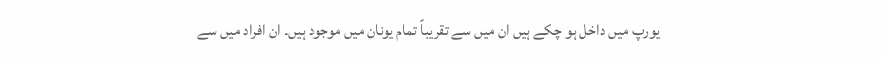یورپ میں داخل ہو چکے ہیں ان میں سے تقریباً تمام یونان میں موجود ہیں۔ ان افراد میں سے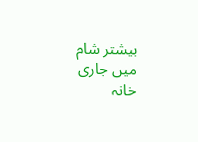بیشتر شام میں جاری خانہ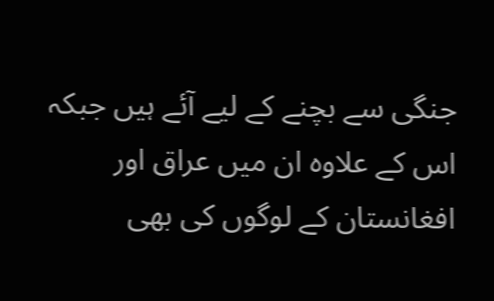جنگی سے بچنے کے لیے آئے ہیں جبکہ اس کے علاوہ ان میں عراق اور افغانستان کے لوگوں کی بھی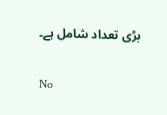بڑی تعداد شامل ہے۔

No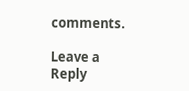comments.

Leave a Reply